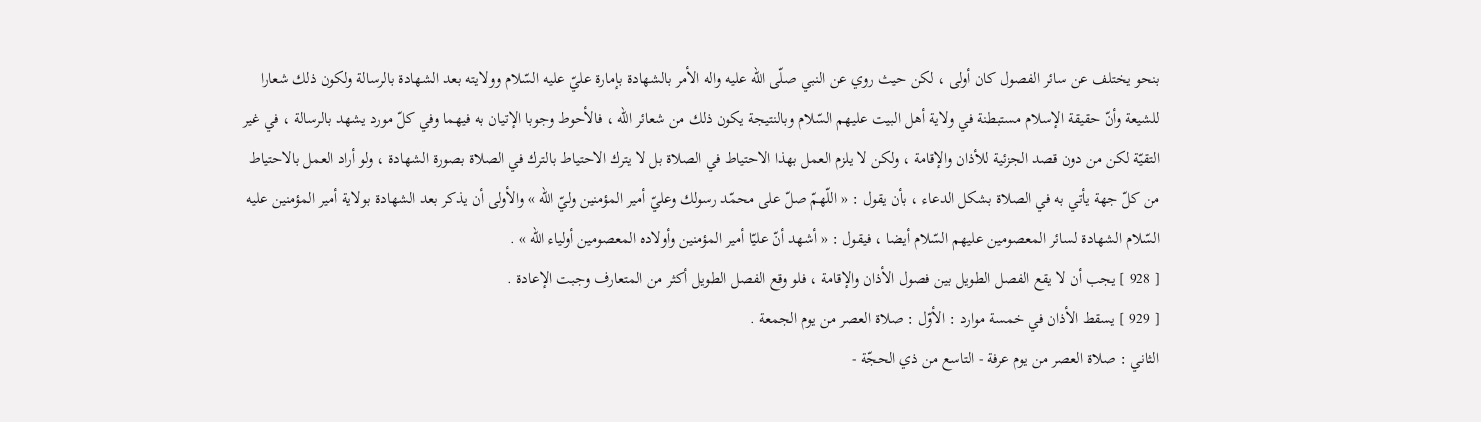بنحو يختلف عن سائر الفصول كان أولى ، لكن حيث روي عن النبي صلّى اللّه عليه واله الأمر بالشهادة بإمارة عليّ عليه السّلام وولايته بعد الشهادة بالرسالة ولكون ذلك شعارا للشيعة وأنّ حقيقة الإسلام مستبطنة في ولاية أهل البيت عليهم السّلام وبالنتيجة يكون ذلك من شعائر اللّه ، فالأحوط وجوبا الإتيان به فيهما وفي كلّ مورد يشهد بالرسالة ، في غير التقيّة لكن من دون قصد الجزئية للأذان والإقامة ، ولكن لا يلزم العمل بهذا الاحتياط في الصلاة بل لا يترك الاحتياط بالترك في الصلاة بصورة الشهادة ، ولو أراد العمل بالاحتياط من كلّ جهة يأتي به في الصلاة بشكل الدعاء ، بأن يقول : « اللّهمّ صلّ على محمّد رسولك وعليّ أمير المؤمنين وليّ اللّه » والأولى أن يذكر بعد الشهادة بولاية أمير المؤمنين عليه السّلام الشهادة لسائر المعصومين عليهم السّلام أيضا ، فيقول : « أشهد أنّ عليّا أمير المؤمنين وأولاده المعصومين أولياء اللّه » .
[ 928 ] يجب أن لا يقع الفصل الطويل بين فصول الأذان والإقامة ، فلو وقع الفصل الطويل أكثر من المتعارف وجبت الإعادة .
[ 929 ] يسقط الأذان في خمسة موارد : الأوّل : صلاة العصر من يوم الجمعة .
الثاني : صلاة العصر من يوم عرفة - التاسع من ذي الحجّة -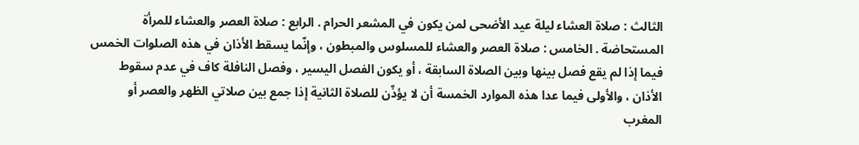الثالث : صلاة العشاء ليلة عيد الأضحى لمن يكون في المشعر الحرام . الرابع : صلاة العصر والعشاء للمرأة المستحاضة . الخامس : صلاة العصر والعشاء للمسلوس والمبطون ، وإنّما يسقط الأذان في هذه الصلوات الخمس فيما إذا لم يقع فصل بينها وبين الصلاة السابقة ، أو يكون الفصل اليسير ، وفصل النافلة كاف في عدم سقوط الأذان ، والأولى فيما عدا هذه الموارد الخمسة أن لا يؤذّن للصلاة الثانية إذا جمع بين صلاتي الظهر والعصر أو المغرب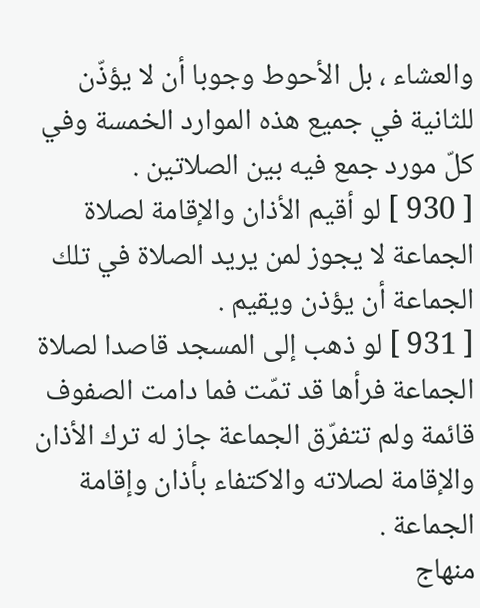والعشاء ، بل الأحوط وجوبا أن لا يؤذّن للثانية في جميع هذه الموارد الخمسة وفي كلّ مورد جمع فيه بين الصلاتين .
[ 930 ] لو أقيم الأذان والإقامة لصلاة الجماعة لا يجوز لمن يريد الصلاة في تلك الجماعة أن يؤذن ويقيم .
[ 931 ] لو ذهب إلى المسجد قاصدا لصلاة الجماعة فرأها قد تمّت فما دامت الصفوف قائمة ولم تتفرّق الجماعة جاز له ترك الأذان والإقامة لصلاته والاكتفاء بأذان وإقامة الجماعة .
منهاج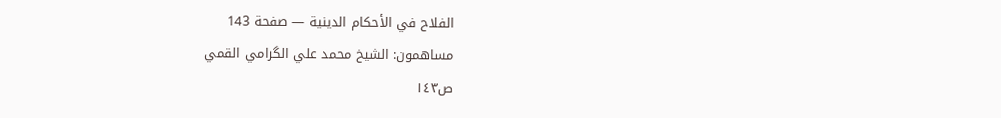الفلاح في الأحكام الدينية — صفحة 143
مساهمون: الشيخ محمد علي الگرامي القمي
ص١٤٣